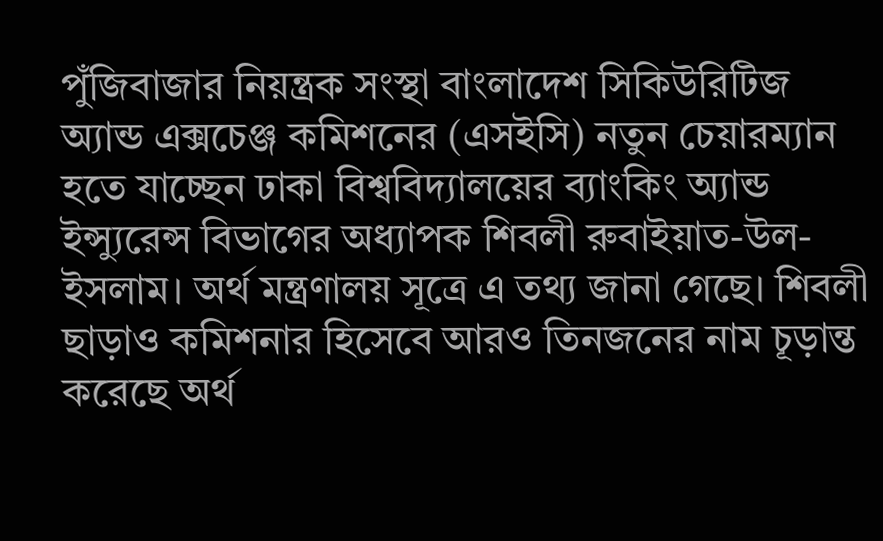পুঁজিবাজার নিয়ন্ত্রক সংস্থা বাংলাদেশ সিকিউরিটিজ অ্যান্ড এক্সচেঞ্জ কমিশনের (এসইসি) নতুন চেয়ারম্যান হতে যাচ্ছেন ঢাকা বিশ্ববিদ্যালয়ের ব্যাংকিং অ্যান্ড ইন্স্যুরেন্স বিভাগের অধ্যাপক শিবলী রুবাইয়াত-উল- ইসলাম। অর্থ মন্ত্রণালয় সূত্রে এ তথ্য জানা গেছে। শিবলী ছাড়াও কমিশনার হিসেবে আরও তিনজনের নাম চূড়ান্ত করেছে অর্থ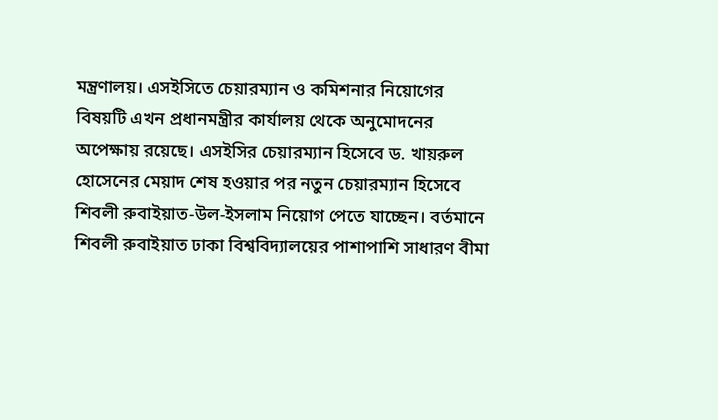মন্ত্রণালয়। এসইসিতে চেয়ারম্যান ও কমিশনার নিয়োগের বিষয়টি এখন প্রধানমন্ত্রীর কার্যালয় থেকে অনুমোদনের অপেক্ষায় রয়েছে। এসইসির চেয়ারম্যান হিসেবে ড. খায়রুল হোসেনের মেয়াদ শেষ হওয়ার পর নতুন চেয়ারম্যান হিসেবে শিবলী রুবাইয়াত-উল-ইসলাম নিয়োগ পেতে যাচ্ছেন। বর্তমানে শিবলী রুবাইয়াত ঢাকা বিশ্ববিদ্যালয়ের পাশাপাশি সাধারণ বীমা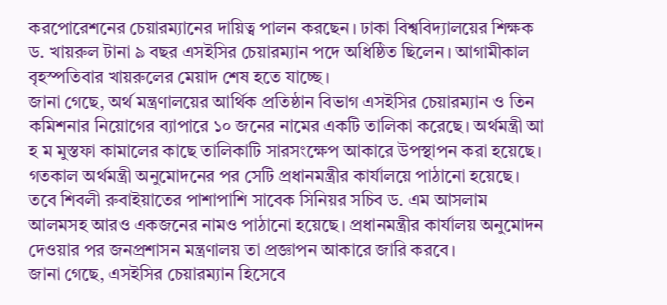করপোরেশনের চেয়ারম্যানের দায়িত্ব পালন করছেন। ঢাকা বিশ্ববিদ্যালয়ের শিক্ষক ড. খায়রুল টানা ৯ বছর এসইসির চেয়ারম্যান পদে অধিষ্ঠিত ছিলেন। আগামীকাল বৃহস্পতিবার খায়রুলের মেয়াদ শেষ হতে যাচ্ছে।
জানা গেছে, অর্থ মন্ত্রণালয়ের আর্থিক প্রতিষ্ঠান বিভাগ এসইসির চেয়ারম্যান ও তিন কমিশনার নিয়োগের ব্যাপারে ১০ জনের নামের একটি তালিকা করেছে। অর্থমন্ত্রী আ হ ম মুস্তফা কামালের কাছে তালিকাটি সারসংক্ষেপ আকারে উপস্থাপন করা হয়েছে। গতকাল অর্থমন্ত্রী অনুমোদনের পর সেটি প্রধানমন্ত্রীর কার্যালয়ে পাঠানো হয়েছে। তবে শিবলী রুবাইয়াতের পাশাপাশি সাবেক সিনিয়র সচিব ড. এম আসলাম আলমসহ আরও একজনের নামও পাঠানো হয়েছে। প্রধানমন্ত্রীর কার্যালয় অনুমোদন দেওয়ার পর জনপ্রশাসন মন্ত্রণালয় তা প্রজ্ঞাপন আকারে জারি করবে।
জানা গেছে, এসইসির চেয়ারম্যান হিসেবে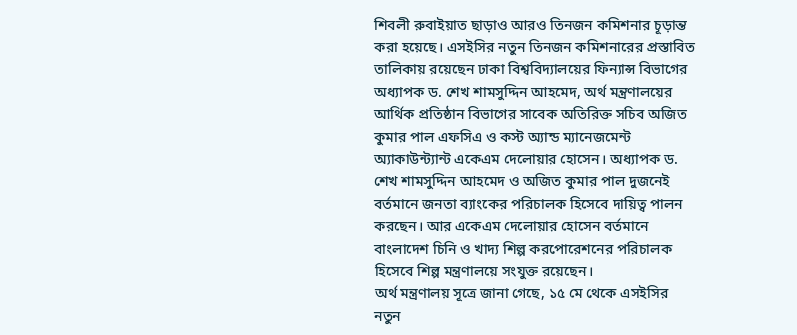শিবলী রুবাইয়াত ছাড়াও আরও তিনজন কমিশনার চূড়ান্ত করা হয়েছে। এসইসির নতুন তিনজন কমিশনারের প্রস্তাবিত তালিকায় রয়েছেন ঢাকা বিশ্ববিদ্যালয়ের ফিন্যান্স বিভাগের অধ্যাপক ড. শেখ শামসুদ্দিন আহমেদ, অর্থ মন্ত্রণালয়ের আর্থিক প্রতিষ্ঠান বিভাগের সাবেক অতিরিক্ত সচিব অজিত কুমার পাল এফসিএ ও কস্ট অ্যান্ড ম্যানেজমেন্ট অ্যাকাউন্ট্যান্ট একেএম দেলোয়ার হোসেন। অধ্যাপক ড. শেখ শামসুদ্দিন আহমেদ ও অজিত কুমার পাল দুজনেই বর্তমানে জনতা ব্যাংকের পরিচালক হিসেবে দায়িত্ব পালন করছেন। আর একেএম দেলোয়ার হোসেন বর্তমানে বাংলাদেশ চিনি ও খাদ্য শিল্প করপোরেশনের পরিচালক হিসেবে শিল্প মন্ত্রণালয়ে সংযুক্ত রয়েছেন।
অর্থ মন্ত্রণালয় সূত্রে জানা গেছে, ১৫ মে থেকে এসইসির নতুন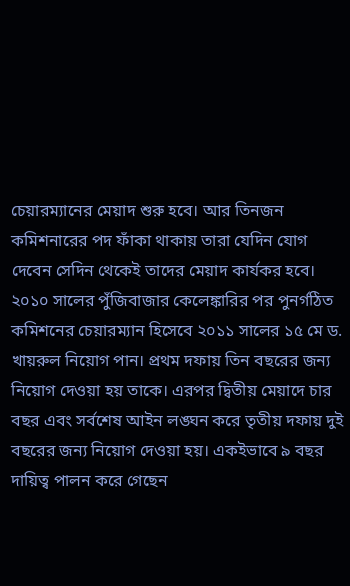চেয়ারম্যানের মেয়াদ শুরু হবে। আর তিনজন কমিশনারের পদ ফাঁকা থাকায় তারা যেদিন যোগ দেবেন সেদিন থেকেই তাদের মেয়াদ কার্যকর হবে।
২০১০ সালের পুঁজিবাজার কেলেঙ্কারির পর পুনর্গঠিত কমিশনের চেয়ারম্যান হিসেবে ২০১১ সালের ১৫ মে ড. খায়রুল নিয়োগ পান। প্রথম দফায় তিন বছরের জন্য নিয়োগ দেওয়া হয় তাকে। এরপর দ্বিতীয় মেয়াদে চার বছর এবং সর্বশেষ আইন লঙ্ঘন করে তৃতীয় দফায় দুই বছরের জন্য নিয়োগ দেওয়া হয়। একইভাবে ৯ বছর দায়িত্ব পালন করে গেছেন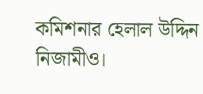কমিশনার হেলাল উদ্দিন নিজামীও।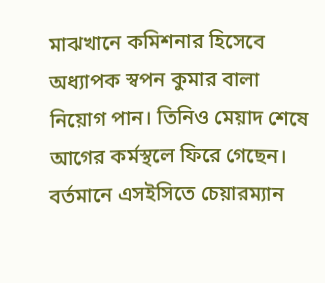মাঝখানে কমিশনার হিসেবে অধ্যাপক স্বপন কুমার বালা নিয়োগ পান। তিনিও মেয়াদ শেষে আগের কর্মস্থলে ফিরে গেছেন। বর্তমানে এসইসিতে চেয়ারম্যান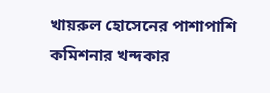খায়রুল হোসেনের পাশাপাশি কমিশনার খন্দকার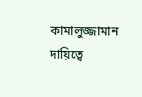কামালুজ্জামান দায়িত্বে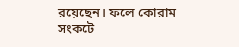রয়েছেন। ফলে কোরাম সংকটে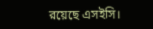রয়েছে এসইসি।